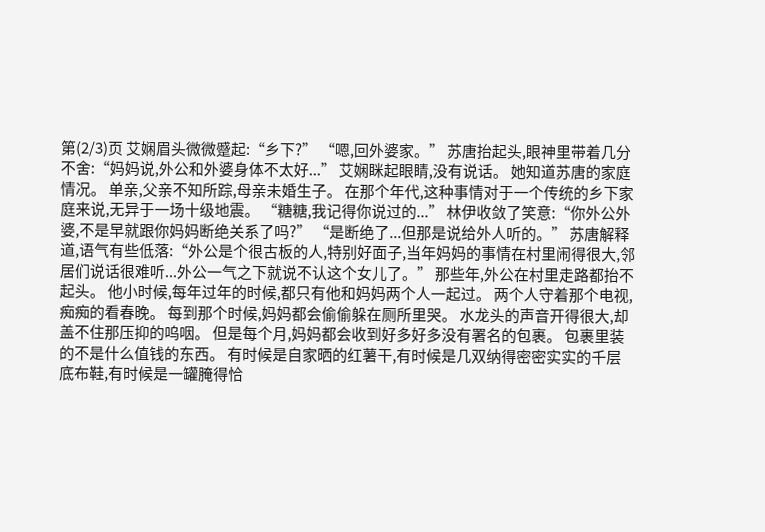第(2/3)页 艾娴眉头微微蹙起:“乡下?” “嗯,回外婆家。” 苏唐抬起头,眼神里带着几分不舍:“妈妈说,外公和外婆身体不太好...” 艾娴眯起眼睛,没有说话。 她知道苏唐的家庭情况。 单亲,父亲不知所踪,母亲未婚生子。 在那个年代,这种事情对于一个传统的乡下家庭来说,无异于一场十级地震。 “糖糖,我记得你说过的...” 林伊收敛了笑意:“你外公外婆,不是早就跟你妈妈断绝关系了吗?” “是断绝了...但那是说给外人听的。” 苏唐解释道,语气有些低落:“外公是个很古板的人,特别好面子,当年妈妈的事情在村里闹得很大,邻居们说话很难听...外公一气之下就说不认这个女儿了。” 那些年,外公在村里走路都抬不起头。 他小时候,每年过年的时候,都只有他和妈妈两个人一起过。 两个人守着那个电视,痴痴的看春晚。 每到那个时候,妈妈都会偷偷躲在厕所里哭。 水龙头的声音开得很大,却盖不住那压抑的呜咽。 但是每个月,妈妈都会收到好多好多没有署名的包裹。 包裹里装的不是什么值钱的东西。 有时候是自家晒的红薯干,有时候是几双纳得密密实实的千层底布鞋,有时候是一罐腌得恰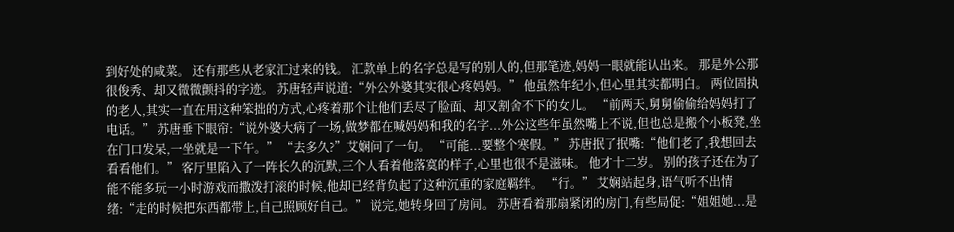到好处的咸菜。 还有那些从老家汇过来的钱。 汇款单上的名字总是写的别人的,但那笔迹,妈妈一眼就能认出来。 那是外公那很俊秀、却又微微颤抖的字迹。 苏唐轻声说道:“外公外婆其实很心疼妈妈。” 他虽然年纪小,但心里其实都明白。 两位固执的老人,其实一直在用这种笨拙的方式,心疼着那个让他们丢尽了脸面、却又割舍不下的女儿。 “前两天,舅舅偷偷给妈妈打了电话。” 苏唐垂下眼帘:“说外婆大病了一场,做梦都在喊妈妈和我的名字...外公这些年虽然嘴上不说,但也总是搬个小板凳,坐在门口发呆,一坐就是一下午。” “去多久?”艾娴问了一句。 “可能...要整个寒假。” 苏唐抿了抿嘴:“他们老了,我想回去看看他们。” 客厅里陷入了一阵长久的沉默,三个人看着他落寞的样子,心里也很不是滋味。 他才十二岁。 别的孩子还在为了能不能多玩一小时游戏而撒泼打滚的时候,他却已经背负起了这种沉重的家庭羁绊。 “行。” 艾娴站起身,语气听不出情绪:“走的时候把东西都带上,自己照顾好自己。” 说完,她转身回了房间。 苏唐看着那扇紧闭的房门,有些局促:“姐姐她...是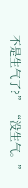不是生气了?” “没生气。”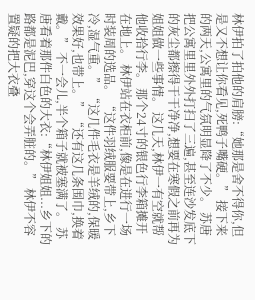林伊拍了拍他的肩膀:“她那是舍不得你,但是又不想让你看见,死鸭子嘴硬。” 接下来的两天,公寓里的气氛明显降了不少。 苏唐把公寓里里外外打扫了三遍,甚至连沙发底下的灰尘都擦得干干净净,想要在寒假之前再为姐姐做一些事情。 这几天,林伊一有空就帮他收拾行李。 那个24寸的银色行李箱摊开在地上。 林伊站在衣柜前,像是在进行一场时装周的选品。 “这件羽绒服要带上,乡下冷,湿气重。” “这几件毛衣是羊绒的,保暖效果好,也带上。” “还有这几条围巾,换着戴。” 不一会儿,半个箱子就被塞满了。 苏唐看着那件白色的大衣:“林伊姐姐...乡下的路都是泥巴,穿这个会弄脏的。” 林伊不容置疑的把大衣叠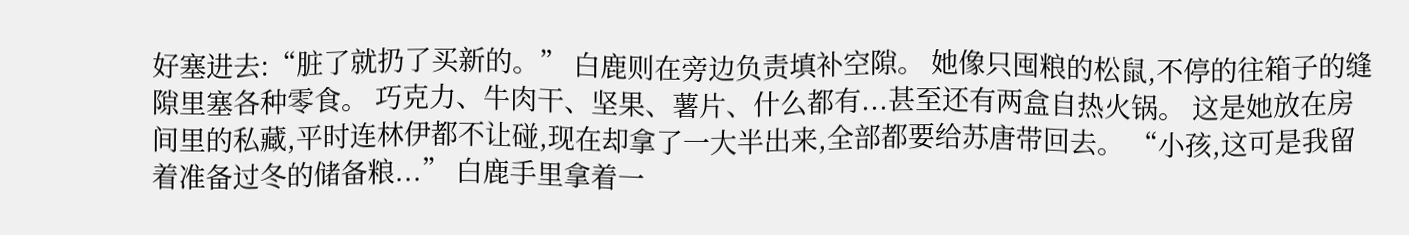好塞进去:“脏了就扔了买新的。” 白鹿则在旁边负责填补空隙。 她像只囤粮的松鼠,不停的往箱子的缝隙里塞各种零食。 巧克力、牛肉干、坚果、薯片、什么都有...甚至还有两盒自热火锅。 这是她放在房间里的私藏,平时连林伊都不让碰,现在却拿了一大半出来,全部都要给苏唐带回去。 “小孩,这可是我留着准备过冬的储备粮...” 白鹿手里拿着一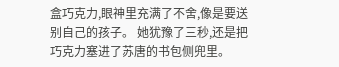盒巧克力,眼神里充满了不舍,像是要送别自己的孩子。 她犹豫了三秒,还是把巧克力塞进了苏唐的书包侧兜里。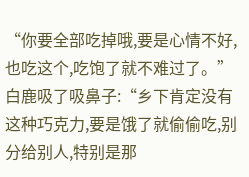“你要全部吃掉哦,要是心情不好,也吃这个,吃饱了就不难过了。” 白鹿吸了吸鼻子:“乡下肯定没有这种巧克力,要是饿了就偷偷吃,别分给别人,特别是那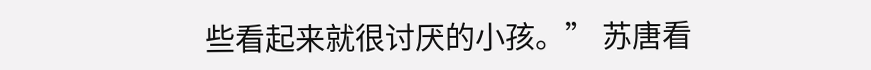些看起来就很讨厌的小孩。” 苏唐看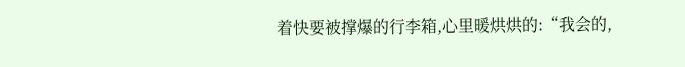着快要被撑爆的行李箱,心里暖烘烘的:“我会的,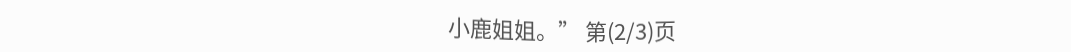小鹿姐姐。” 第(2/3)页